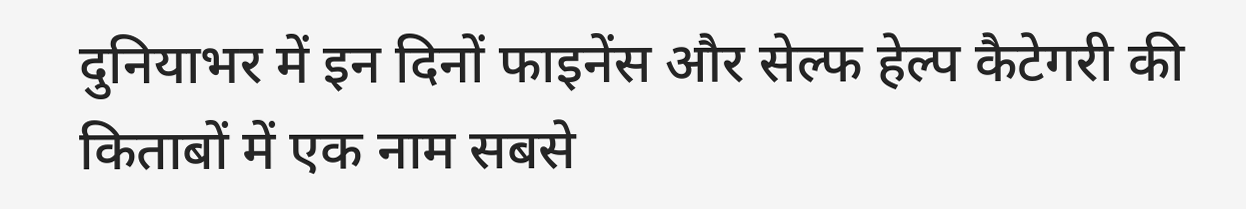दुनियाभर में इन दिनों फाइनेंस और सेल्फ हेल्प कैटेगरी की किताबों में एक नाम सबसे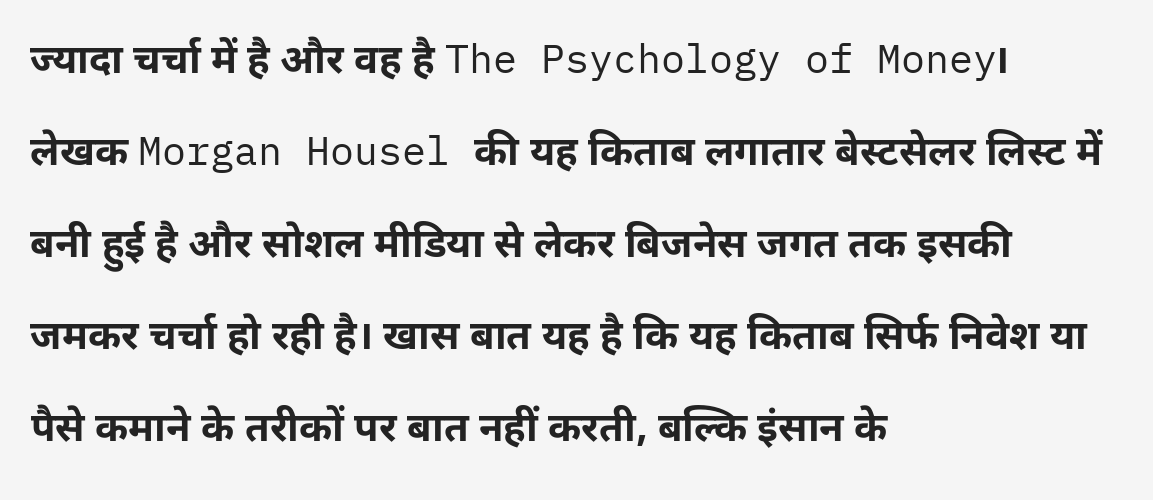ज्यादा चर्चा में है और वह है The Psychology of Money। लेखक Morgan Housel की यह किताब लगातार बेस्टसेलर लिस्ट में बनी हुई है और सोशल मीडिया से लेकर बिजनेस जगत तक इसकी जमकर चर्चा हो रही है। खास बात यह है कि यह किताब सिर्फ निवेश या पैसे कमाने के तरीकों पर बात नहीं करती, बल्कि इंसान के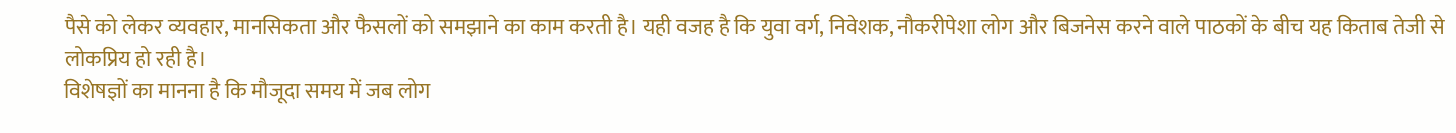पैसे को लेकर व्यवहार, मानसिकता और फैसलों को समझाने का काम करती है। यही वजह है कि युवा वर्ग, निवेशक, नौकरीपेशा लोग और बिजनेस करने वाले पाठकों के बीच यह किताब तेजी से लोकप्रिय हो रही है।
विशेषज्ञों का मानना है कि मौजूदा समय में जब लोग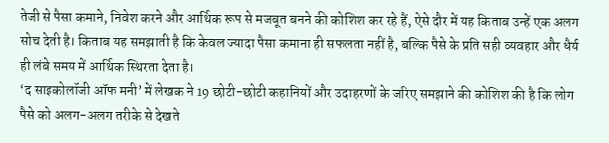तेजी से पैसा कमाने, निवेश करने और आर्थिक रूप से मजबूत बनने की कोशिश कर रहे हैं, ऐसे दौर में यह किताब उन्हें एक अलग सोच देती है। किताब यह समझाती है कि केवल ज्यादा पैसा कमाना ही सफलता नहीं है, बल्कि पैसे के प्रति सही व्यवहार और धैर्य ही लंबे समय में आर्थिक स्थिरता देता है।
‘द साइकोलॉजी ऑफ मनी’ में लेखक ने 19 छोटी-छोटी कहानियों और उदाहरणों के जरिए समझाने की कोशिश की है कि लोग पैसे को अलग-अलग तरीके से देखते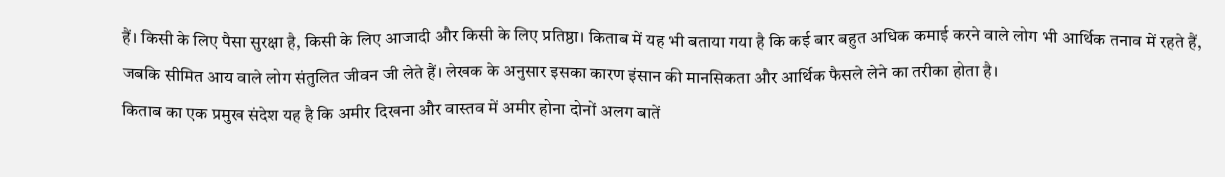हैं। किसी के लिए पैसा सुरक्षा है, किसी के लिए आजादी और किसी के लिए प्रतिष्ठा। किताब में यह भी बताया गया है कि कई बार बहुत अधिक कमाई करने वाले लोग भी आर्थिक तनाव में रहते हैं, जबकि सीमित आय वाले लोग संतुलित जीवन जी लेते हैं। लेखक के अनुसार इसका कारण इंसान की मानसिकता और आर्थिक फैसले लेने का तरीका होता है।
किताब का एक प्रमुख संदेश यह है कि अमीर दिखना और वास्तव में अमीर होना दोनों अलग बातें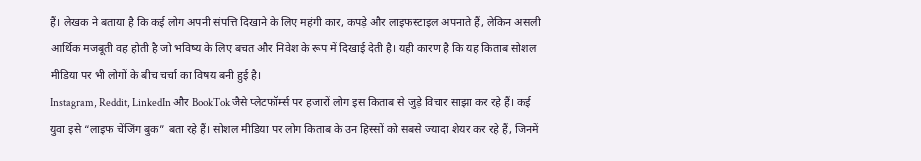हैं। लेखक ने बताया है कि कई लोग अपनी संपत्ति दिखाने के लिए महंगी कार, कपड़े और लाइफस्टाइल अपनाते हैं, लेकिन असली आर्थिक मजबूती वह होती है जो भविष्य के लिए बचत और निवेश के रूप में दिखाई देती है। यही कारण है कि यह किताब सोशल मीडिया पर भी लोगों के बीच चर्चा का विषय बनी हुई है।
Instagram, Reddit, LinkedIn और BookTok जैसे प्लेटफॉर्म्स पर हजारों लोग इस किताब से जुड़े विचार साझा कर रहे हैं। कई युवा इसे “लाइफ चेंजिंग बुक” बता रहे हैं। सोशल मीडिया पर लोग किताब के उन हिस्सों को सबसे ज्यादा शेयर कर रहे हैं, जिनमें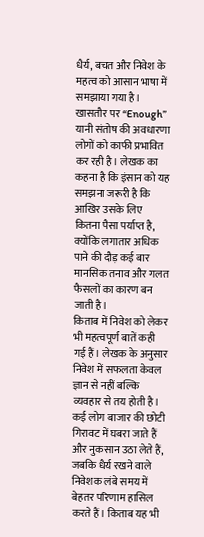धैर्य, बचत और निवेश के महत्व को आसान भाषा में समझाया गया है। खासतौर पर “Enough” यानी संतोष की अवधारणा लोगों को काफी प्रभावित कर रही है। लेखक का कहना है कि इंसान को यह समझना जरूरी है कि आखिर उसके लिए कितना पैसा पर्याप्त है, क्योंकि लगातार अधिक पाने की दौड़ कई बार मानसिक तनाव और गलत फैसलों का कारण बन जाती है।
किताब में निवेश को लेकर भी महत्वपूर्ण बातें कही गई हैं। लेखक के अनुसार निवेश में सफलता केवल ज्ञान से नहीं बल्कि व्यवहार से तय होती है। कई लोग बाजार की छोटी गिरावट में घबरा जाते हैं और नुकसान उठा लेते हैं, जबकि धैर्य रखने वाले निवेशक लंबे समय में बेहतर परिणाम हासिल करते हैं। किताब यह भी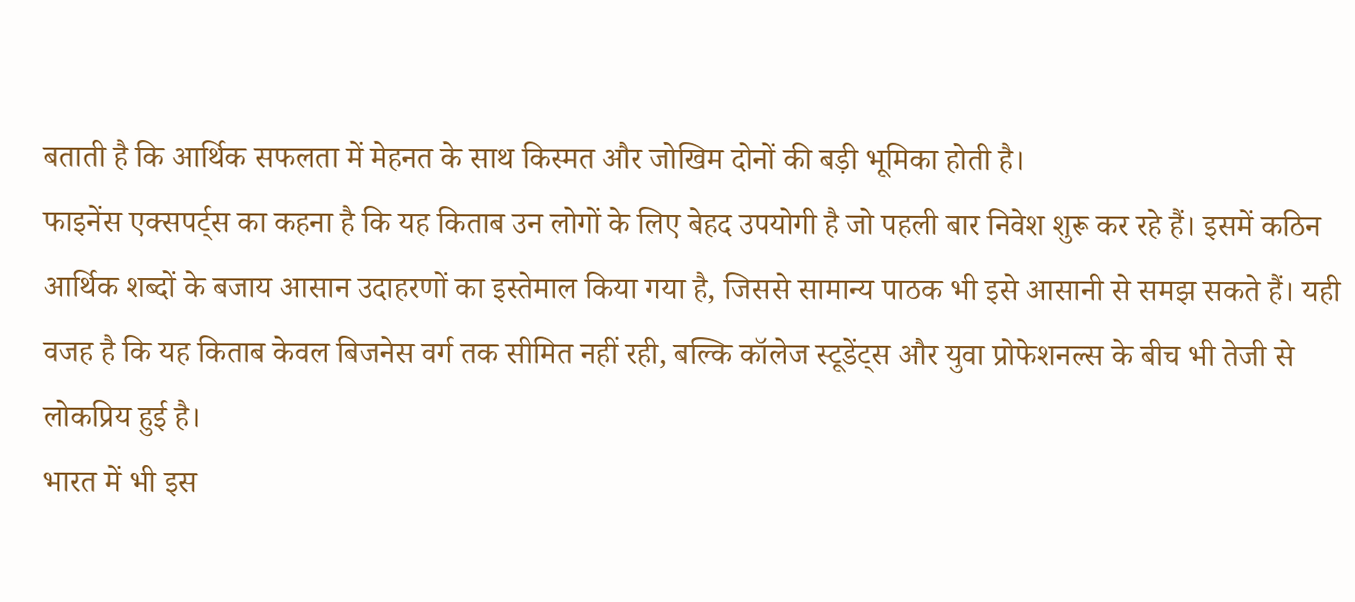बताती है कि आर्थिक सफलता में मेहनत के साथ किस्मत और जोखिम दोनों की बड़ी भूमिका होती है।
फाइनेंस एक्सपर्ट्स का कहना है कि यह किताब उन लोगों के लिए बेहद उपयोगी है जो पहली बार निवेश शुरू कर रहे हैं। इसमें कठिन आर्थिक शब्दों के बजाय आसान उदाहरणों का इस्तेमाल किया गया है, जिससे सामान्य पाठक भी इसे आसानी से समझ सकते हैं। यही वजह है कि यह किताब केवल बिजनेस वर्ग तक सीमित नहीं रही, बल्कि कॉलेज स्टूडेंट्स और युवा प्रोफेशनल्स के बीच भी तेजी से लोकप्रिय हुई है।
भारत में भी इस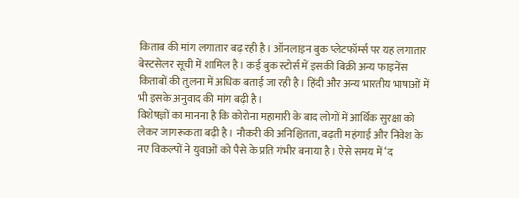किताब की मांग लगातार बढ़ रही है। ऑनलाइन बुक प्लेटफॉर्म्स पर यह लगातार बेस्टसेलर सूची में शामिल है। कई बुक स्टोर्स में इसकी बिक्री अन्य फाइनेंस किताबों की तुलना में अधिक बताई जा रही है। हिंदी और अन्य भारतीय भाषाओं में भी इसके अनुवाद की मांग बढ़ी है।
विशेषज्ञों का मानना है कि कोरोना महामारी के बाद लोगों में आर्थिक सुरक्षा को लेकर जागरूकता बढ़ी है। नौकरी की अनिश्चितता, बढ़ती महंगाई और निवेश के नए विकल्पों ने युवाओं को पैसे के प्रति गंभीर बनाया है। ऐसे समय में ‘द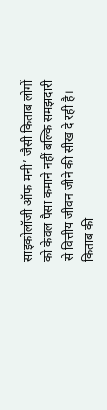साइकोलॉजी ऑफ मनी’ जैसी किताब लोगों को केवल पैसा कमाने नहीं बल्कि समझदारी से वित्तीय जीवन जीने की सीख दे रही है।
किताब की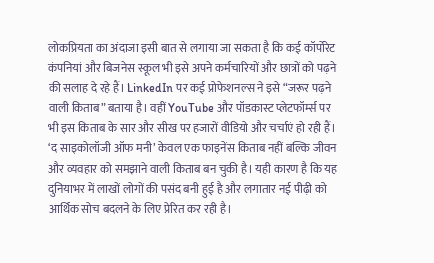लोकप्रियता का अंदाजा इसी बात से लगाया जा सकता है कि कई कॉर्पोरेट कंपनियां और बिजनेस स्कूल भी इसे अपने कर्मचारियों और छात्रों को पढ़ने की सलाह दे रहे हैं। LinkedIn पर कई प्रोफेशनल्स ने इसे “जरूर पढ़ने वाली किताब” बताया है। वहीं YouTube और पॉडकास्ट प्लेटफॉर्म्स पर भी इस किताब के सार और सीख पर हजारों वीडियो और चर्चाएं हो रही हैं।
‘द साइकोलॉजी ऑफ मनी’ केवल एक फाइनेंस किताब नहीं बल्कि जीवन और व्यवहार को समझाने वाली किताब बन चुकी है। यही कारण है कि यह दुनियाभर में लाखों लोगों की पसंद बनी हुई है और लगातार नई पीढ़ी को आर्थिक सोच बदलने के लिए प्रेरित कर रही है।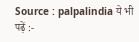Source : palpalindia ये भी पढ़ें :-